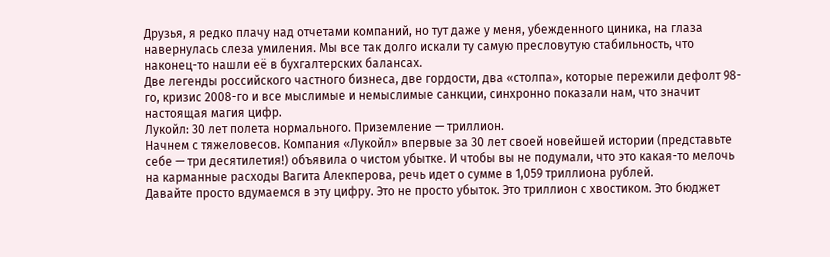Друзья, я редко плачу над отчетами компаний, но тут даже у меня, убежденного циника, на глаза навернулась слеза умиления. Мы все так долго искали ту самую пресловутую стабильность, что наконец-то нашли её в бухгалтерских балансах.
Две легенды российского частного бизнеса, две гордости, два «столпа», которые пережили дефолт 98-го, кризис 2008-го и все мыслимые и немыслимые санкции, синхронно показали нам, что значит настоящая магия цифр.
Лукойл: 30 лет полета нормального. Приземление — триллион.
Начнем с тяжеловесов. Компания «Лукойл» впервые за 30 лет своей новейшей истории (представьте себе — три десятилетия!) объявила о чистом убытке. И чтобы вы не подумали, что это какая-то мелочь на карманные расходы Вагита Алекперова, речь идет о сумме в 1,059 триллиона рублей.
Давайте просто вдумаемся в эту цифру. Это не просто убыток. Это триллион с хвостиком. Это бюджет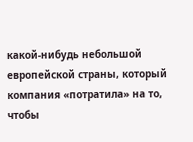какой-нибудь небольшой европейской страны, который компания «потратила» на то, чтобы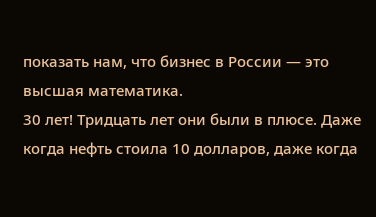показать нам, что бизнес в России — это высшая математика.
30 лет! Тридцать лет они были в плюсе. Даже когда нефть стоила 10 долларов, даже когда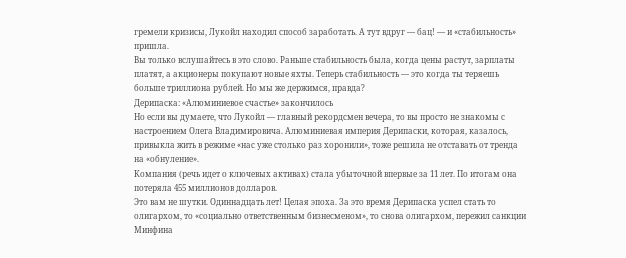гремели кризисы, Лукойл находил способ заработать. А тут вдруг — бац! — и «стабильность» пришла.
Вы только вслушайтесь в это слово. Раньше стабильность была, когда цены растут, зарплаты платят, а акционеры покупают новые яхты. Теперь стабильность — это когда ты теряешь больше триллиона рублей. Но мы же держимся, правда?
Дерипаска: «Алюминиевое счастье» закончилось
Но если вы думаете, что Лукойл — главный рекордсмен вечера, то вы просто не знакомы с настроением Олега Владимировича. Алюминиевая империя Дерипаски, которая, казалось, привыкла жить в режиме «нас уже столько раз хоронили», тоже решила не отставать от тренда на «обнуление».
Компания (речь идет о ключевых активах) стала убыточной впервые за 11 лет. По итогам она потеряла 455 миллионов долларов.
Это вам не шутки. Одиннадцать лет! Целая эпоха. За это время Дерипаска успел стать то олигархом, то «социально ответственным бизнесменом», то снова олигархом, пережил санкции Минфина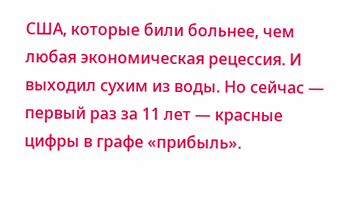США, которые били больнее, чем любая экономическая рецессия. И выходил сухим из воды. Но сейчас — первый раз за 11 лет — красные цифры в графе «прибыль».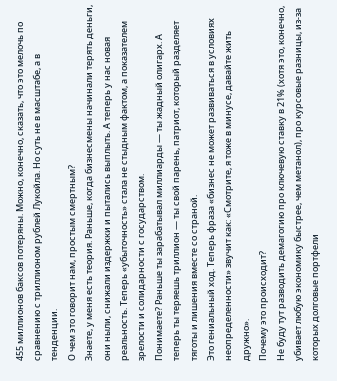455 миллионов баксов потеряны. Можно, конечно, сказать, что это мелочь по сравнению с триллионом рублей Лукойла. Но суть не в масштабе, а в тенденции.
О чем это говорит нам, простым смертным?
Знаете, у меня есть теория. Раньше, когда бизнесмены начинали терять деньги, они ныли, снижали издержки и пытались выплыть. А теперь у нас новая реальность. Теперь «убыточность» стала не стыдным фактом, а показателем зрелости и солидарности с государством.
Понимаете? Раньше ты зарабатывал миллиарды — ты жадный олигарх. А теперь ты теряешь триллион — ты свой парень, патриот, который разделяет тяготы и лишения вместе со страной.
Это гениальный ход. Теперь фраза «бизнес не может развиваться в условиях неопределенности» звучит как: «Смотрите, я тоже в минусе, давайте жить дружно».
Почему это происходит?
Не буду тут разводить демагогию про ключевую ставку в 21% (хотя это, конечно, убивает любую экономику быстрее, чем метанол), про курсовые разницы, из-за которых долговые портфели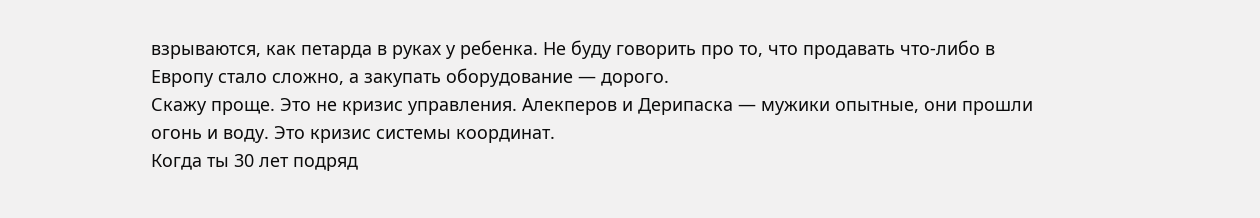взрываются, как петарда в руках у ребенка. Не буду говорить про то, что продавать что-либо в Европу стало сложно, а закупать оборудование — дорого.
Скажу проще. Это не кризис управления. Алекперов и Дерипаска — мужики опытные, они прошли огонь и воду. Это кризис системы координат.
Когда ты 30 лет подряд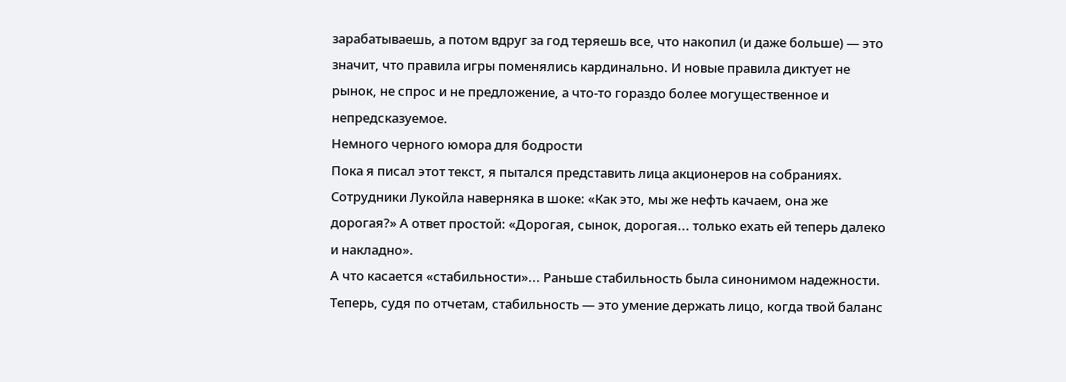зарабатываешь, а потом вдруг за год теряешь все, что накопил (и даже больше) — это значит, что правила игры поменялись кардинально. И новые правила диктует не рынок, не спрос и не предложение, а что-то гораздо более могущественное и непредсказуемое.
Немного черного юмора для бодрости
Пока я писал этот текст, я пытался представить лица акционеров на собраниях. Сотрудники Лукойла наверняка в шоке: «Как это, мы же нефть качаем, она же дорогая?» А ответ простой: «Дорогая, сынок, дорогая... только ехать ей теперь далеко и накладно».
А что касается «стабильности»... Раньше стабильность была синонимом надежности. Теперь, судя по отчетам, стабильность — это умение держать лицо, когда твой баланс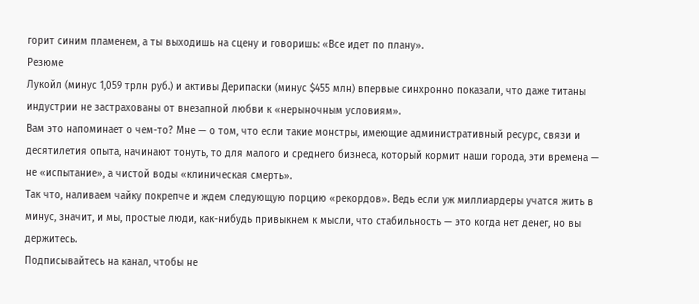горит синим пламенем, а ты выходишь на сцену и говоришь: «Все идет по плану».
Резюме
Лукойл (минус 1,059 трлн руб.) и активы Дерипаски (минус $455 млн) впервые синхронно показали, что даже титаны индустрии не застрахованы от внезапной любви к «нерыночным условиям».
Вам это напоминает о чем-то? Мне — о том, что если такие монстры, имеющие административный ресурс, связи и десятилетия опыта, начинают тонуть, то для малого и среднего бизнеса, который кормит наши города, эти времена — не «испытание», а чистой воды «клиническая смерть».
Так что, наливаем чайку покрепче и ждем следующую порцию «рекордов». Ведь если уж миллиардеры учатся жить в минус, значит, и мы, простые люди, как-нибудь привыкнем к мысли, что стабильность — это когда нет денег, но вы держитесь.
Подписывайтесь на канал, чтобы не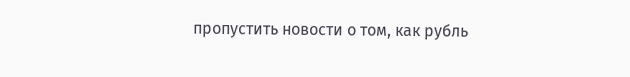пропустить новости о том, как рубль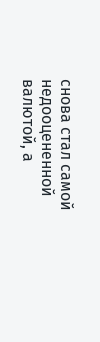снова стал самой недооцененной валютой, а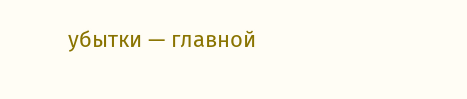убытки — главной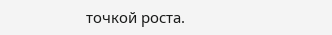точкой роста.